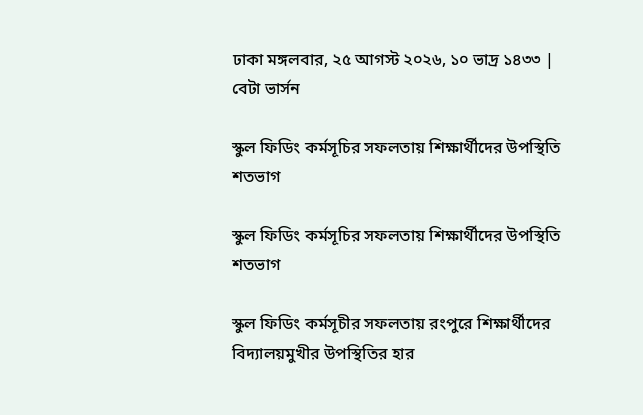ঢাকা মঙ্গলবার, ২৫ আগস্ট ২০২৬, ১০ ভাদ্র ১৪৩৩ | বেটা ভার্সন

স্কুল ফিডিং কর্মসূচির সফলতায় শিক্ষার্থীদের উপস্থিতি শতভাগ

স্কুল ফিডিং কর্মসূচির সফলতায় শিক্ষার্থীদের উপস্থিতি শতভাগ

স্কুল ফিডিং কর্মসূচীর সফলতায় রংপুরে শিক্ষার্থীদের বিদ্যালয়মুখীর উপস্থিতির হার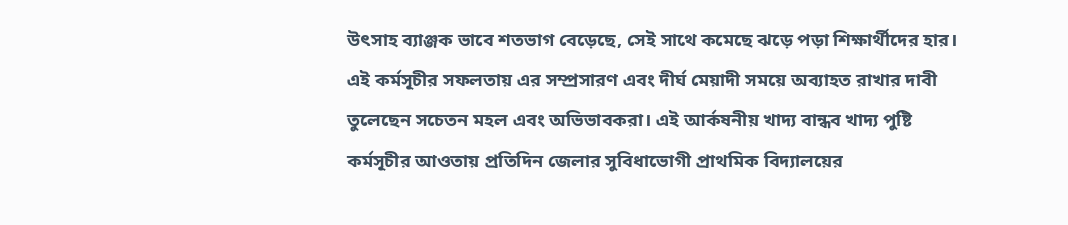উৎসাহ ব্যাঞ্জক ভাবে শতভাগ বেড়েছে, সেই সাথে কমেছে ঝড়ে পড়া শিক্ষার্থীদের হার। এই কর্মসূচীর সফলতায় এর সম্প্রসারণ এবং দীর্ঘ মেয়াদী সময়ে অব্যাহত রাখার দাবী তুলেছেন সচেতন মহল এবং অভিভাবকরা। এই আর্কষনীয় খাদ্য বান্ধব খাদ্য পুষ্টি কর্মসূচীর আওতায় প্রতিদিন জেলার সুবিধাভোগী প্রাথমিক বিদ্যালয়ের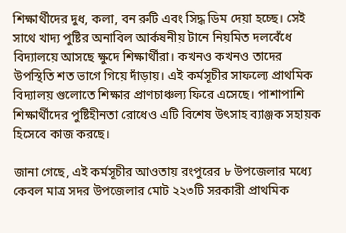শিক্ষার্থীদের দুধ, কলা, বন রুটি এবং সিদ্ধ ডিম দেয়া হচ্ছে। সেই সাথে খাদ্য পুষ্টির অনাবিল আর্কষনীয় টানে নিয়মিত দলবেঁধে বিদ্যালয়ে আসছে ক্ষুদে শিক্ষার্থীরা। কখনও কখনও তাদের উপস্থিতি শত ভাগে গিয়ে দাঁড়ায়। এই কর্মসূচীর সাফল্যে প্রাথমিক বিদ্যালয় গুলোতে শিক্ষার প্রাণচাঞ্চল্য ফিরে এসেছে। পাশাপাশি শিক্ষার্থীদের পুষ্টিহীনতা রোধেও এটি বিশেষ উৎসাহ ব্যাঞ্জক সহায়ক হিসেবে কাজ করছে।

জানা গেছে, এই কর্মসূচীর আওতায় রংপুরের ৮ উপজেলার মধ্যে কেবল মাত্র সদর উপজেলার মোট ২২৩টি সরকারী প্রাথমিক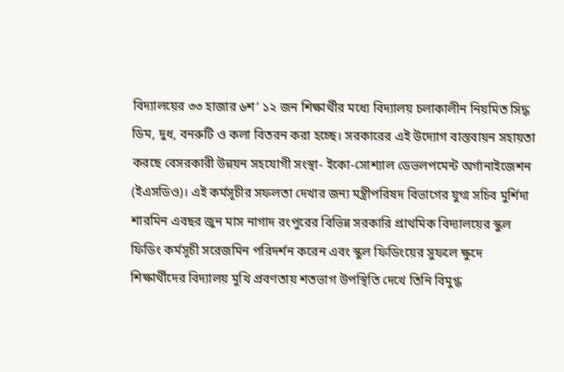বিদ্যালয়ের ৩৩ হাজার ৬শ’ ১২ জন শিক্ষার্থীর মধ্যে বিদ্যালয় চলাকালীন নিয়মিত সিদ্ধ ডিম, দুধ, বনরুটি ও কলা বিতরন করা হচ্ছে। সরকারের এই উদ্যোগ বাস্তবায়ন সহায়তা করছে বেসরকারী উন্নয়ন সহযোগী সংস্থা- ইকো-সোশ্যাল ডেভলপমেন্ট অর্গানাইজেশন (ইএসডিও)। এই কর্মসূচীর সফলতা দেখার জন্য মন্ত্রীপরিষদ বিভাগের যুগ্ম সচিব মুর্শিদা শারমিন এবছর জুন মাস নাগাদ রংপুরের বিভিন্ন সরকারি প্রাথমিক বিদ্যালয়ের স্কুল ফিডিং কর্মসূচী সরেজমিন পরিদর্শন করেন এবং স্কুল ফিডিংয়ের সুফলে ক্ষুদে শিক্ষার্থীদের বিদ্যালয় মুখি প্রবণতায় শতভাগ উপস্থিতি দেখে তিনি বিমুগ্ধ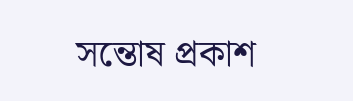সন্তোষ প্রকাশ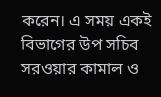করেন। এ সময় একই বিভাগের উপ সচিব সরওয়ার কামাল ও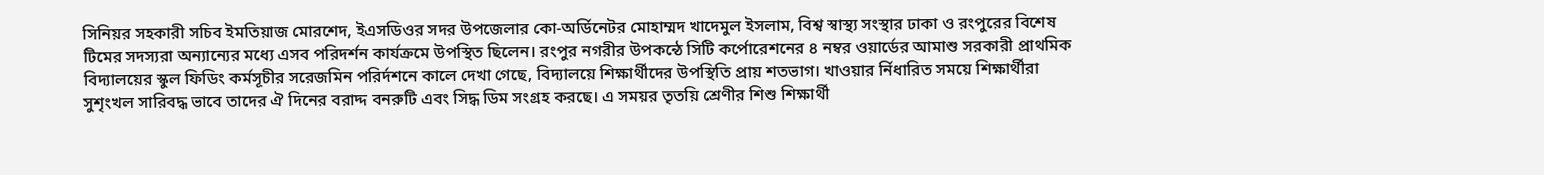সিনিয়র সহকারী সচিব ইমতিয়াজ মোরশেদ, ইএসডিওর সদর উপজেলার কো-অর্ডিনেটর মোহাম্মদ খাদেমুল ইসলাম, বিশ্ব স্বাস্থ্য সংস্থার ঢাকা ও রংপুরের বিশেষ টিমের সদস্যরা অন্যান্যের মধ্যে এসব পরিদর্শন কার্যক্রমে উপস্থিত ছিলেন। রংপুর নগরীর উপকন্ঠে সিটি কর্পোরেশনের ৪ নম্বর ওয়ার্ডের আমাশু সরকারী প্রাথমিক বিদ্যালয়ের স্কুল ফিডিং কর্মসূচীর সরেজমিন পরির্দশনে কালে দেখা গেছে, বিদ্যালয়ে শিক্ষার্থীদের উপস্থিতি প্রায় শতভাগ। খাওয়ার র্নিধারিত সময়ে শিক্ষার্থীরা সুশৃংখল সারিবদ্ধ ভাবে তাদের ঐ দিনের বরাদ্দ বনরুটি এবং সিদ্ধ ডিম সংগ্রহ করছে। এ সময়র তৃতয়ি শ্রেণীর শিশু শিক্ষার্থী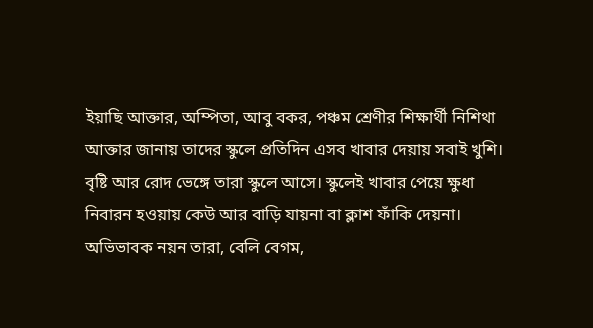ইয়াছি আক্তার, অম্পিতা, আবু বকর, পঞ্চম শ্রেণীর শিক্ষার্থী নিশিথা আক্তার জানায় তাদের স্কুলে প্রতিদিন এসব খাবার দেয়ায় সবাই খুশি। বৃষ্টি আর রোদ ভেঙ্গে তারা স্কুলে আসে। স্কুলেই খাবার পেয়ে ক্ষুধা নিবারন হওয়ায় কেউ আর বাড়ি যায়না বা ক্লাশ ফাঁকি দেয়না। অভিভাবক নয়ন তারা, বেলি বেগম,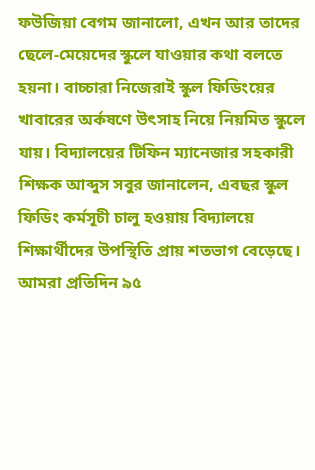ফউজিয়া বেগম জানালো, এখন আর তাদের ছেলে-মেয়েদের স্কুলে যাওয়ার কথা বলতে হয়না। বাচ্চারা নিজেরাই স্কুল ফিডিংয়ের খাবারের অর্কষণে উৎসাহ নিয়ে নিয়মিত স্কুলে যায়। বিদ্যালয়ের টিফিন ম্যানেজার সহকারী শিক্ষক আব্দুস সবুর জানালেন, এবছর স্কুল ফিডিং কর্মসূচী চালু হওয়ায় বিদ্যালয়ে শিক্ষার্থীদের উপস্থিতি প্রায় শতভাগ বেড়েছে। আমরা প্রতিদিন ৯৫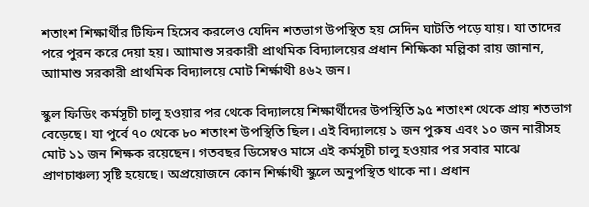শতাংশ শিক্ষার্থীর টিফিন হিসেব করলেও যেদিন শতভাগ উপস্থিত হয় সেদিন ঘাটতি পড়ে যায়। যা তাদের পরে পুরন করে দেয়া হয়। আামাশু সরকারী প্রাথমিক বিদ্যালয়ের প্রধান শিক্ষিকা মল্লিকা রায় জানান, আামাশু সরকারী প্রাথমিক বিদ্যালয়ে মোট শির্ক্ষাথী ৪৬২ জন।

স্কুল ফিডিং কর্মসূচী চালু হওয়ার পর থেকে বিদ্যালয়ে শিক্ষার্থীদের উপস্থিতি ৯৫ শতাংশ থেকে প্রায় শতভাগ বেড়েছে। যা পুর্বে ৭০ থেকে ৮০ শতাংশ উপস্থিতি ছিল। এই বিদ্যালয়ে ১ জন পুরুষ এবং ১০ জন নারীসহ মোট ১১ জন শিক্ষক রয়েছেন। গতবছর ডিসেম্বও মাসে এই কর্মসূচী চালু হওয়ার পর সবার মাঝে প্রাণচাঞ্চল্য সৃষ্টি হয়েছে। অপ্রয়োজনে কোন শির্ক্ষাথী স্কুলে অনুপস্থিত থাকে না। প্রধান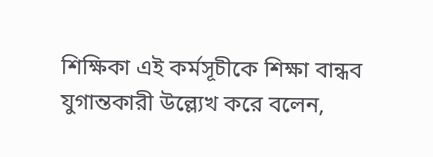শিক্ষিকা এই কর্মসূচীকে শিক্ষা বান্ধব যুগান্তকারী উল্ল্যেখ করে বলেন,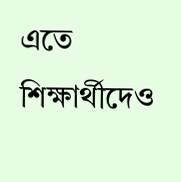এতে শিক্ষার্থীদেও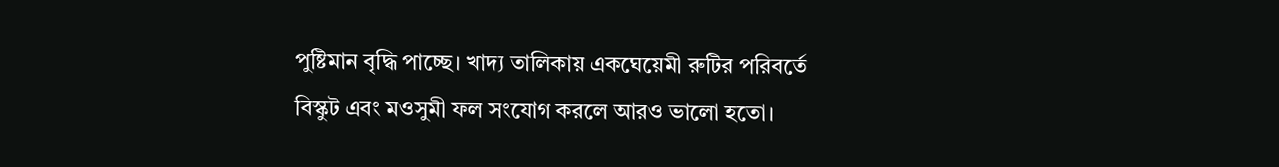পুষ্টিমান বৃদ্ধি পাচ্ছে। খাদ্য তালিকায় একঘেয়েমী রুটির পরিবর্তে বিস্কুট এবং মওসুমী ফল সংযোগ করলে আরও ভালো হতো।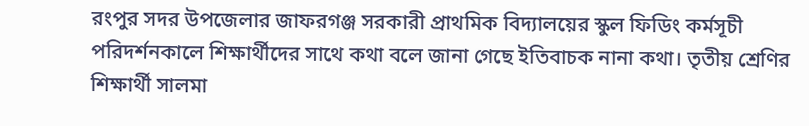রংপুর সদর উপজেলার জাফরগঞ্জ সরকারী প্রাথমিক বিদ্যালয়ের স্কুল ফিডিং কর্মসূচী পরিদর্শনকালে শিক্ষার্থীদের সাথে কথা বলে জানা গেছে ইতিবাচক নানা কথা। তৃতীয় শ্রেণির শিক্ষার্থী সালমা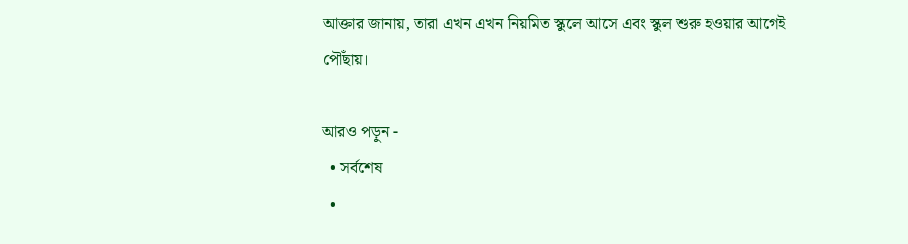আক্তার জানায়, তারা এখন এখন নিয়মিত স্কুলে আসে এবং স্কুল শুরু হওয়ার আগেই পৌঁছায়।

আরও পড়ুন -
  • সর্বশেষ
  •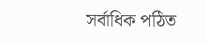সর্বাধিক পঠিত